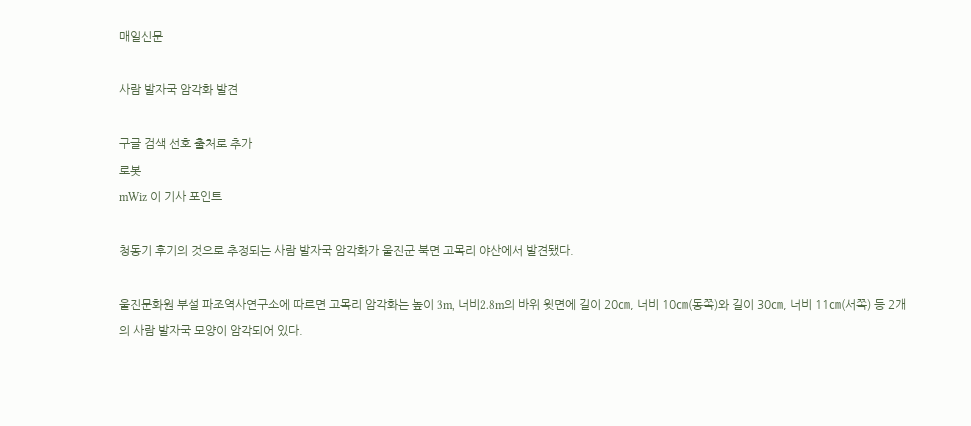매일신문

사람 발자국 암각화 발견

구글 검색 선호 출처로 추가
로봇
mWiz 이 기사 포인트

청동기 후기의 것으로 추정되는 사람 발자국 암각화가 울진군 북면 고목리 야산에서 발견됐다.

울진문화원 부설 파조역사연구소에 따르면 고목리 암각화는 높이 3m, 너비2.8m의 바위 윗면에 길이 20㎝, 너비 10㎝(동쪽)와 길이 30㎝, 너비 11㎝(서쪽) 등 2개의 사람 발자국 모양이 암각되어 있다.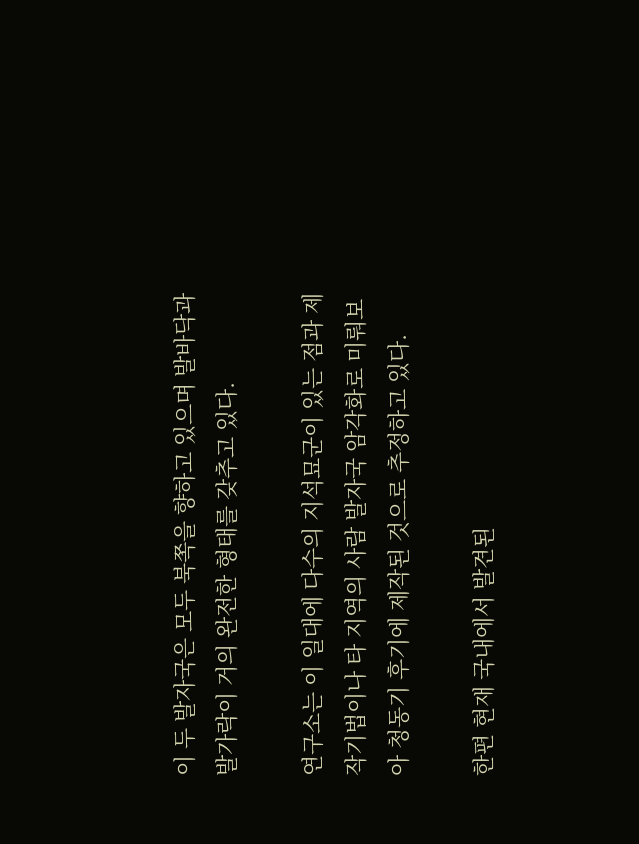이 두 발자국은 모두 북쪽을 향하고 있으며 발바닥과 발가락이 거의 완전한 형태를 갖추고 있다.

연구소는 이 일대에 다수의 지석묘군이 있는 점과 제작기법이나 타 지역의 사람 발자국 암각화로 미뤄보아 청동기 후기에 제작된 것으로 추정하고 있다.

한편 현재 국내에서 발견된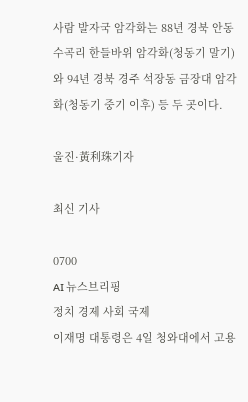사람 발자국 암각화는 88년 경북 안동 수곡리 한들바위 암각화(청동기 말기)와 94년 경북 경주 석장동 금장대 암각화(청동기 중기 이후) 등 두 곳이다.

울진·黃利珠기자

최신 기사

0700
AI 뉴스브리핑
정치 경제 사회 국제
이재명 대통령은 4일 청와대에서 고용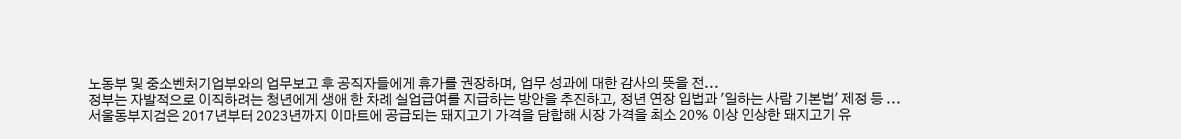노동부 및 중소벤처기업부와의 업무보고 후 공직자들에게 휴가를 권장하며, 업무 성과에 대한 감사의 뜻을 전...
정부는 자발적으로 이직하려는 청년에게 생애 한 차례 실업급여를 지급하는 방안을 추진하고, 정년 연장 입법과 '일하는 사람 기본법' 제정 등 ...
서울동부지검은 2017년부터 2023년까지 이마트에 공급되는 돼지고기 가격을 담합해 시장 가격을 최소 20% 이상 인상한 돼지고기 유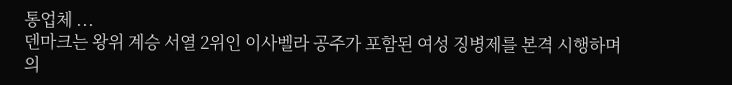통업체 ...
덴마크는 왕위 계승 서열 2위인 이사벨라 공주가 포함된 여성 징병제를 본격 시행하며 의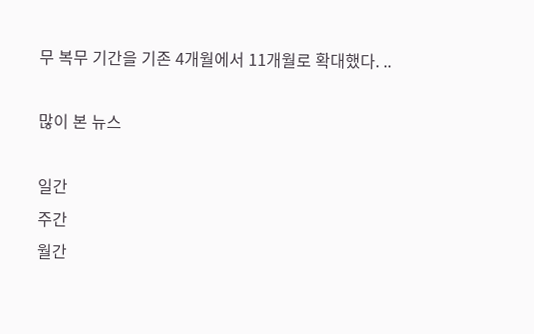무 복무 기간을 기존 4개월에서 11개월로 확대했다. ..

많이 본 뉴스

일간
주간
월간